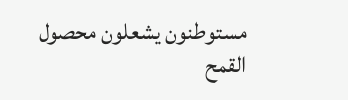مستوطنون يشعلون محصول القمح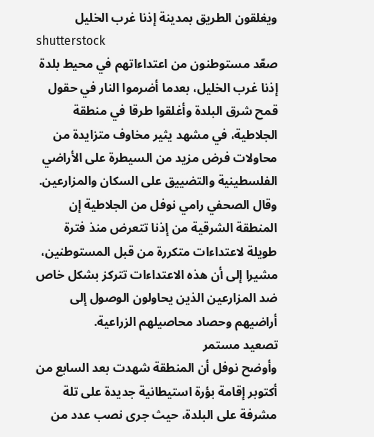ويغلقون الطريق بمدينة إذنا غرب الخليل
shutterstock
صعّد مستوطنون من اعتداءاتهم في محيط بلدة إذنا غرب الخليل، بعدما أضرموا النار في حقول قمح شرق البلدة وأغلقوا طرقا في منطقة الجلاطية، في مشهد يثير مخاوف متزايدة من محاولات فرض مزيد من السيطرة على الأراضي الفلسطينية والتضييق على السكان والمزارعين.
وقال الصحفي رامي نوفل من الجلاطية إن المنطقة الشرقية من إذنا تتعرض منذ فترة طويلة لاعتداءات متكررة من قبل المستوطنين، مشيرا إلى أن هذه الاعتداءات تتركز بشكل خاص ضد المزارعين الذين يحاولون الوصول إلى أراضيهم وحصاد محاصيلهم الزراعية.
تصعيد مستمر
وأوضح نوفل أن المنطقة شهدت بعد السابع من أكتوبر إقامة بؤرة استيطانية جديدة على تلة مشرفة على البلدة، حيث جرى نصب عدد من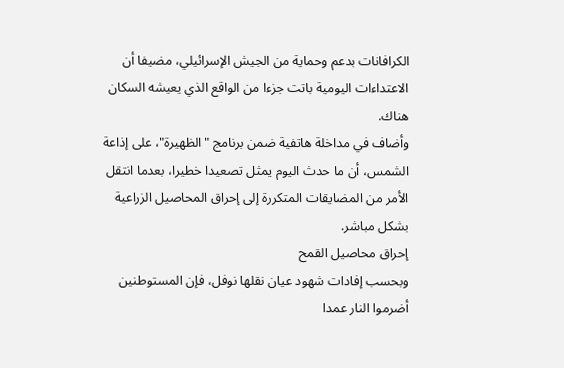الكرافانات بدعم وحماية من الجيش الإسرائيلي، مضيفا أن الاعتداءات اليومية باتت جزءا من الواقع الذي يعيشه السكان هناك.
وأضاف في مداخلة هاتفية ضمن برنامج "الظهيرة"، على إذاعة الشمس، أن ما حدث اليوم يمثل تصعيدا خطيرا، بعدما انتقل الأمر من المضايقات المتكررة إلى إحراق المحاصيل الزراعية بشكل مباشر.
إحراق محاصيل القمح
وبحسب إفادات شهود عيان نقلها نوفل، فإن المستوطنين أضرموا النار عمدا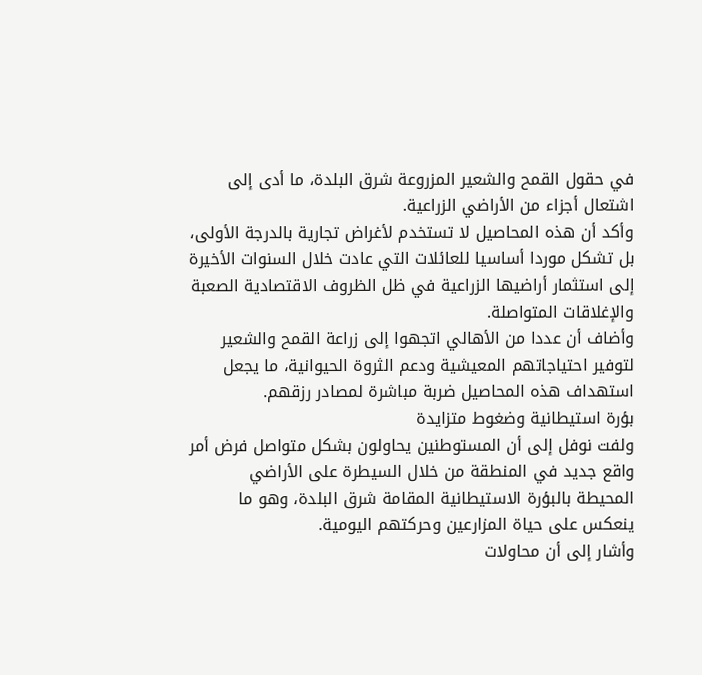في حقول القمح والشعير المزروعة شرق البلدة، ما أدى إلى اشتعال أجزاء من الأراضي الزراعية.
وأكد أن هذه المحاصيل لا تستخدم لأغراض تجارية بالدرجة الأولى، بل تشكل موردا أساسيا للعائلات التي عادت خلال السنوات الأخيرة إلى استثمار أراضيها الزراعية في ظل الظروف الاقتصادية الصعبة والإغلاقات المتواصلة.
وأضاف أن عددا من الأهالي اتجهوا إلى زراعة القمح والشعير لتوفير احتياجاتهم المعيشية ودعم الثروة الحيوانية، ما يجعل استهداف هذه المحاصيل ضربة مباشرة لمصادر رزقهم.
بؤرة استيطانية وضغوط متزايدة
ولفت نوفل إلى أن المستوطنين يحاولون بشكل متواصل فرض أمر واقع جديد في المنطقة من خلال السيطرة على الأراضي المحيطة بالبؤرة الاستيطانية المقامة شرق البلدة، وهو ما ينعكس على حياة المزارعين وحركتهم اليومية.
وأشار إلى أن محاولات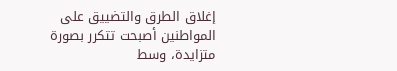إغلاق الطرق والتضييق على المواطنين أصبحت تتكرر بصورة متزايدة، وسط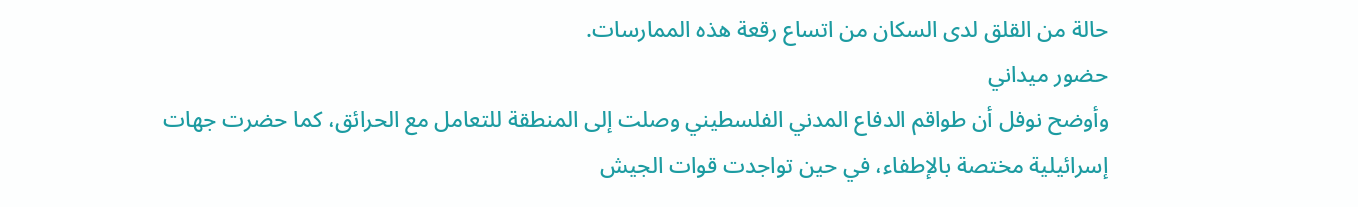حالة من القلق لدى السكان من اتساع رقعة هذه الممارسات.
حضور ميداني
وأوضح نوفل أن طواقم الدفاع المدني الفلسطيني وصلت إلى المنطقة للتعامل مع الحرائق، كما حضرت جهات إسرائيلية مختصة بالإطفاء، في حين تواجدت قوات الجيش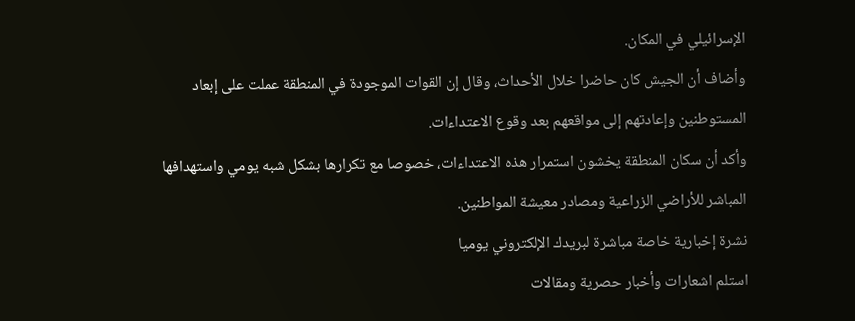الإسرائيلي في المكان.
وأضاف أن الجيش كان حاضرا خلال الأحداث، وقال إن القوات الموجودة في المنطقة عملت على إبعاد المستوطنين وإعادتهم إلى مواقعهم بعد وقوع الاعتداءات.
وأكد أن سكان المنطقة يخشون استمرار هذه الاعتداءات، خصوصا مع تكرارها بشكل شبه يومي واستهدافها المباشر للأراضي الزراعية ومصادر معيشة المواطنين.
نشرة إخبارية خاصة مباشرة لبريدك الإلكتروني يوميا
استلم اشعارات وأخبار حصرية ومقالات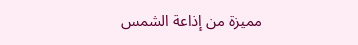مميزة من إذاعة الشمس